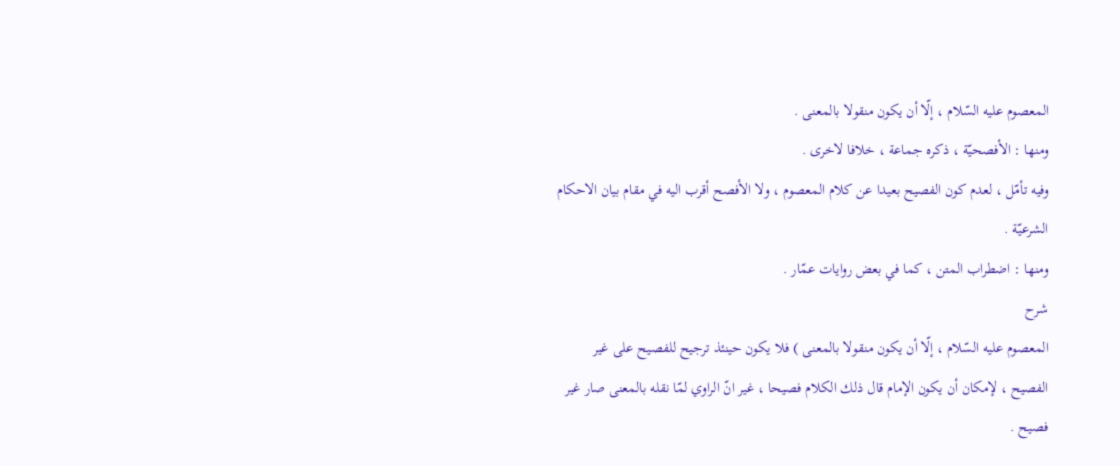المعصوم عليه السّلام ، إلّا أن يكون منقولا بالمعنى .
ومنها : الأفصحيّة ، ذكره جماعة ، خلافا لاخرى .
وفيه تأمّل ، لعدم كون الفصيح بعيدا عن كلام المعصوم ، ولا الأفصح أقرب اليه في مقام بيان الاحكام الشرعيّة .
ومنها : اضطراب المتن ، كما في بعض روايات عمّار .
شرح
المعصوم عليه السّلام ، إلّا أن يكون منقولا بالمعنى ) فلا يكون حينئذ ترجيح للفصيح على غير الفصيح ، لإمكان أن يكون الإمام قال ذلك الكلام فصيحا ، غير انّ الراوي لمّا نقله بالمعنى صار غير فصيح .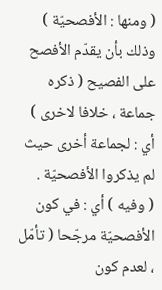( ومنها : الأفصحيّة ) وذلك بأن يقدّم الأفصح على الفصيح ( ذكره جماعة ، خلافا لاخرى ) أي : لجماعة أخرى حيث لم يذكروا الأفصحيّة .
( وفيه ) أي : في كون الأفصحيّة مرجّحا ( تأمّل ، لعدم كون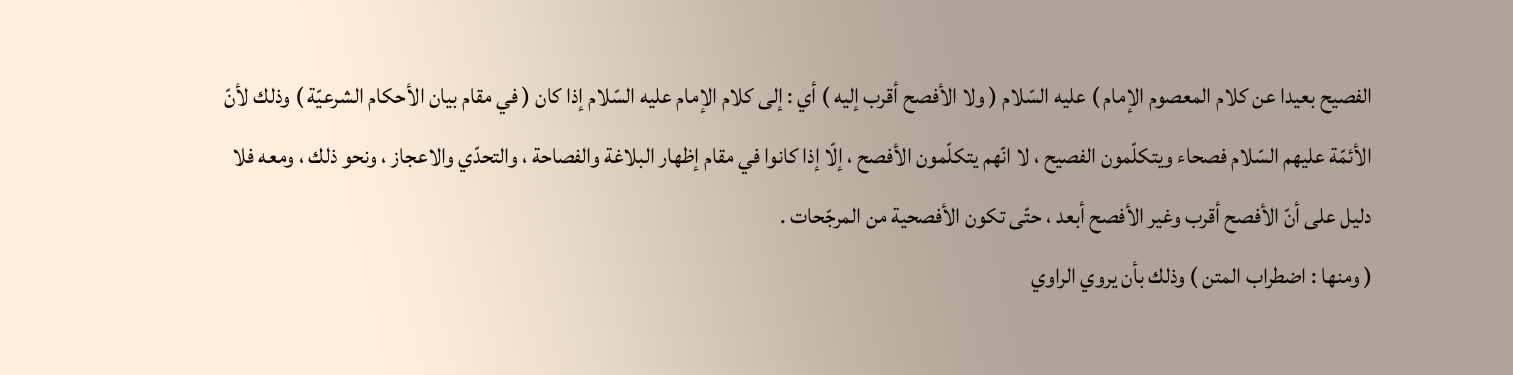الفصيح بعيدا عن كلام المعصوم الإمام ) عليه السّلام ( ولا الأفصح أقرب إليه ) أي : إلى كلام الإمام عليه السّلام إذا كان ( في مقام بيان الأحكام الشرعيّة ) وذلك لأنّ الأئمّة عليهم السّلام فصحاء ويتكلّمون الفصيح ، لا انّهم يتكلّمون الأفصح ، إلّا إذا كانوا في مقام إظهار البلاغة والفصاحة ، والتحدّي والاعجاز ، ونحو ذلك ، ومعه فلا دليل على أنّ الأفصح أقرب وغير الأفصح أبعد ، حتّى تكون الأفصحية من المرجّحات .
( ومنها : اضطراب المتن ) وذلك بأن يروي الراوي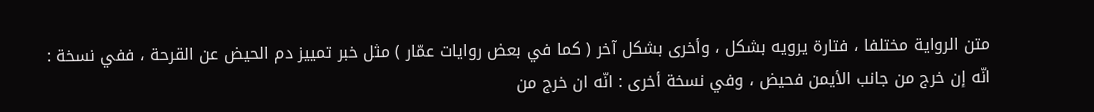متن الرواية مختلفا ، فتارة يرويه بشكل ، وأخرى بشكل آخر ( كما في بعض روايات عمّار ) مثل خبر تمييز دم الحيض عن القرحة ، ففي نسخة : انّه إن خرج من جانب الأيمن فحيض ، وفي نسخة أخرى : انّه ان خرج من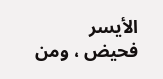الأيسر فحيض ، ومن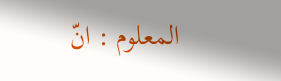المعلوم : انّ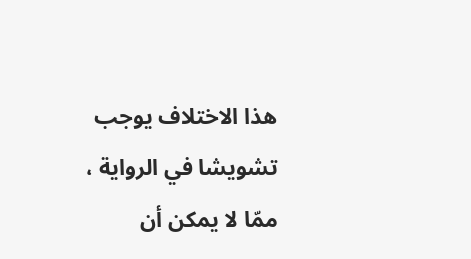هذا الاختلاف يوجب تشويشا في الرواية ، ممّا لا يمكن أن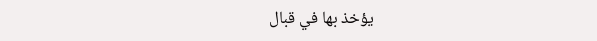يؤخذ بها في قبال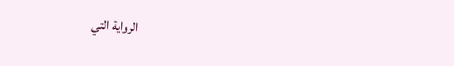الرواية التي